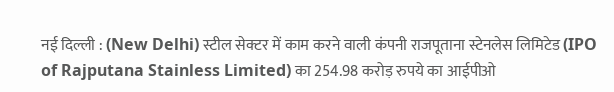नई दिल्ली : (New Delhi) स्टील सेक्टर में काम करने वाली कंपनी राजपूताना स्टेनलेस लिमिटेड (IPO of Rajputana Stainless Limited) का 254.98 करोड़ रुपये का आईपीओ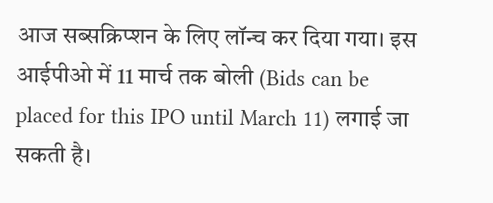आज सब्सक्रिप्शन के लिए लॉन्च कर दिया गया। इस आईपीओ में 11 मार्च तक बोली (Bids can be placed for this IPO until March 11) लगाई जा सकती है।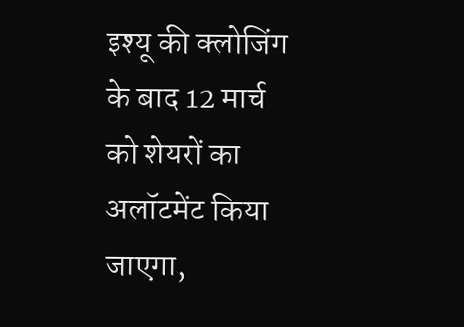इश्यू की क्लोजिंग के बाद 12 मार्च को शेयरों का अलॉटमेंट किया जाएगा,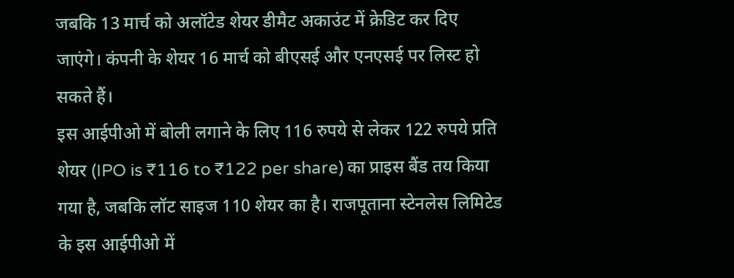जबकि 13 मार्च को अलॉटेड शेयर डीमैट अकाउंट में क्रेडिट कर दिए जाएंगे। कंपनी के शेयर 16 मार्च को बीएसई और एनएसई पर लिस्ट हो सकते हैं।
इस आईपीओ में बोली लगाने के लिए 116 रुपये से लेकर 122 रुपये प्रति शेयर (IPO is ₹116 to ₹122 per share) का प्राइस बैंड तय किया गया है, जबकि लॉट साइज 110 शेयर का है। राजपूताना स्टेनलेस लिमिटेड के इस आईपीओ में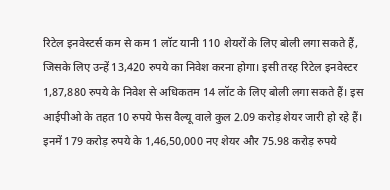रिटेल इनवेस्टर्स कम से कम 1 लॉट यानी 110 शेयरों के लिए बोली लगा सकते हैं, जिसके लिए उन्हें 13,420 रुपये का निवेश करना होगा। इसी तरह रिटेल इनवेस्टर 1,87,880 रुपये के निवेश से अधिकतम 14 लॉट के लिए बोली लगा सकते हैं। इस आईपीओ के तहत 10 रुपये फेस वैल्यू वाले कुल 2.09 करोड़ शेयर जारी हो रहे हैं। इनमें 179 करोड़ रुपये के 1,46,50,000 नए शेयर और 75.98 करोड़ रुपये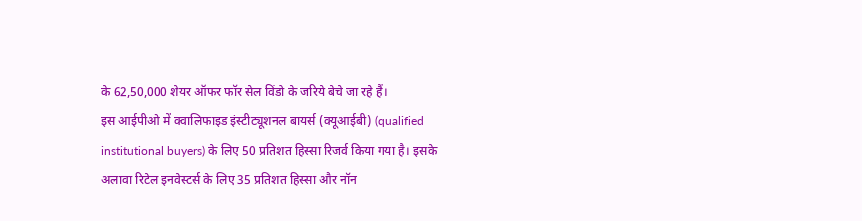के 62,50,000 शेयर ऑफर फॉर सेल विंडो के जरिये बेचे जा रहे हैं।
इस आईपीओ में क्वालिफाइड इंस्टीट्यूशनल बायर्स (क्यूआईबी) (qualified institutional buyers) के लिए 50 प्रतिशत हिस्सा रिजर्व किया गया है। इसके अलावा रिटेल इनवेस्टर्स के लिए 35 प्रतिशत हिस्सा और नॉन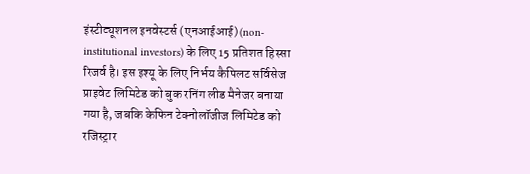इंस्टीट्यूशनल इनवेस्टर्स (एनआईआई) (non-institutional investors) के लिए 15 प्रतिशत हिस्सा रिजर्व है। इस इश्यू के लिए निर्भय कैपिलट सर्विसेज प्राइवेट लिमिटेड को बुक रनिंग लीड मैनेजर बनाया गया है, जबकि केफिन टेक्नोलॉजीज लिमिटेड को रजिस्ट्रार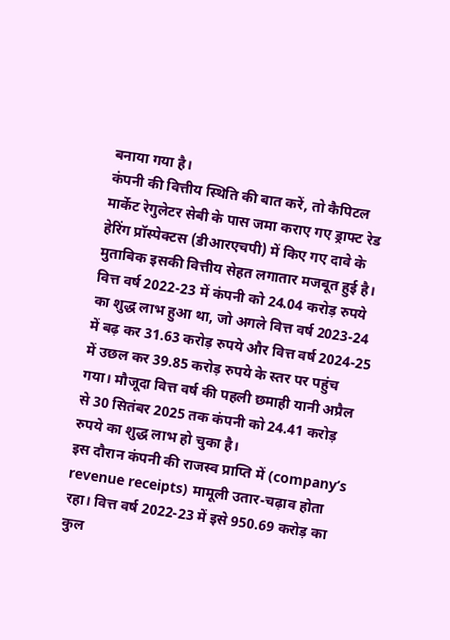बनाया गया है।
कंपनी की वित्तीय स्थिति की बात करें, तो कैपिटल मार्केट रेगुलेटर सेबी के पास जमा कराए गए ड्राफ्ट रेड हेरिंग प्रॉस्पेक्टस (डीआरएचपी) में किए गए दावे के मुताबिक इसकी वित्तीय सेहत लगातार मजबूत हुई है। वित्त वर्ष 2022-23 में कंपनी को 24.04 करोड़ रुपये का शुद्ध लाभ हुआ था, जो अगले वित्त वर्ष 2023-24 में बढ़ कर 31.63 करोड़ रुपये और वित्त वर्ष 2024-25 में उछल कर 39.85 करोड़ रुपये के स्तर पर पहुंच गया। मौजूदा वित्त वर्ष की पहली छमाही यानी अप्रैल से 30 सितंबर 2025 तक कंपनी को 24.41 करोड़ रुपये का शुद्ध लाभ हो चुका है।
इस दौरान कंपनी की राजस्व प्राप्ति में (company’s revenue receipts) मामूली उतार-चढ़ाव होता रहा। वित्त वर्ष 2022-23 में इसे 950.69 करोड़ का कुल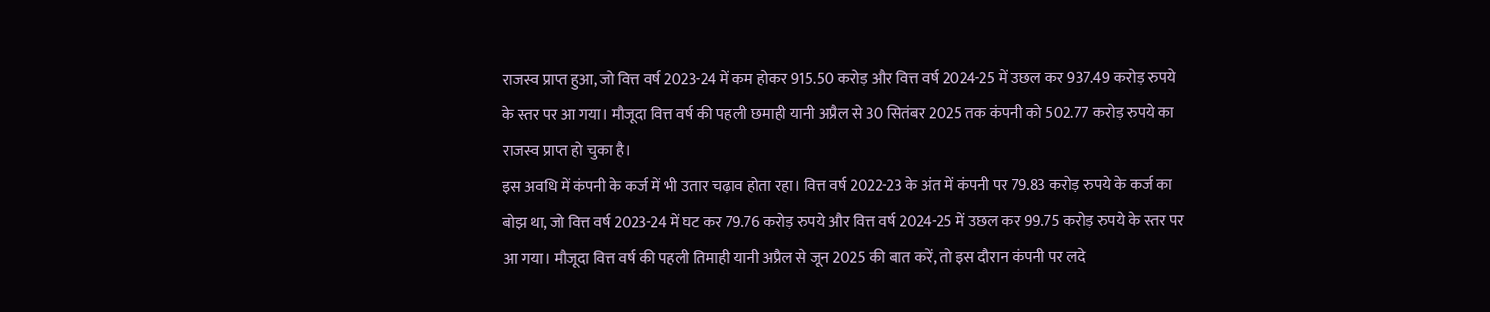राजस्व प्राप्त हुआ, जो वित्त वर्ष 2023-24 में कम होकर 915.50 करोड़ और वित्त वर्ष 2024-25 में उछल कर 937.49 करोड़ रुपये के स्तर पर आ गया। मौजूदा वित्त वर्ष की पहली छमाही यानी अप्रैल से 30 सितंबर 2025 तक कंपनी को 502.77 करोड़ रुपये का राजस्व प्राप्त हो चुका है।
इस अवधि में कंपनी के कर्ज में भी उतार चढ़ाव होता रहा। वित्त वर्ष 2022-23 के अंत में कंपनी पर 79.83 करोड़ रुपये के कर्ज का बोझ था, जो वित्त वर्ष 2023-24 में घट कर 79.76 करोड़ रुपये और वित्त वर्ष 2024-25 में उछल कर 99.75 करोड़ रुपये के स्तर पर आ गया। मौजूदा वित्त वर्ष की पहली तिमाही यानी अप्रैल से जून 2025 की बात करें, तो इस दौरान कंपनी पर लदे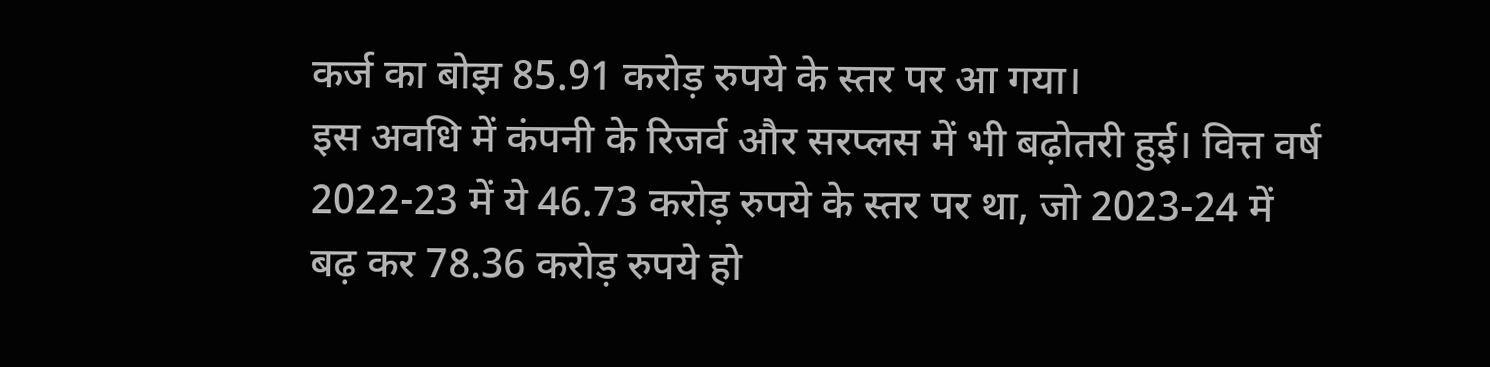कर्ज का बोझ 85.91 करोड़ रुपये के स्तर पर आ गया।
इस अवधि में कंपनी के रिजर्व और सरप्लस में भी बढ़ोतरी हुई। वित्त वर्ष 2022-23 में ये 46.73 करोड़ रुपये के स्तर पर था, जो 2023-24 में बढ़ कर 78.36 करोड़ रुपये हो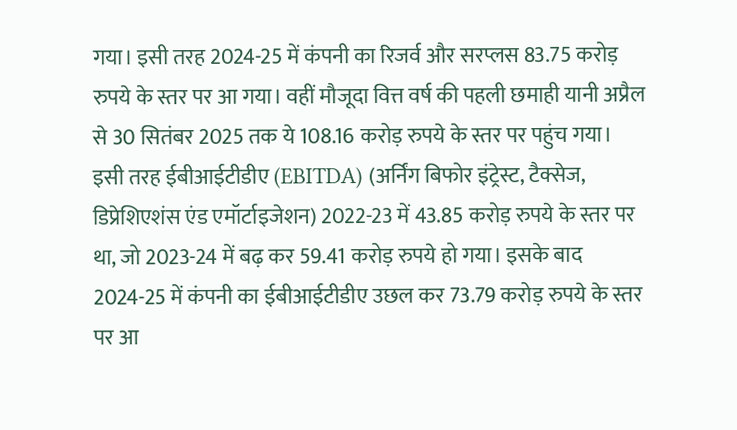गया। इसी तरह 2024-25 में कंपनी का रिजर्व और सरप्लस 83.75 करोड़ रुपये के स्तर पर आ गया। वहीं मौजूदा वित्त वर्ष की पहली छमाही यानी अप्रैल से 30 सितंबर 2025 तक ये 108.16 करोड़ रुपये के स्तर पर पहुंच गया।
इसी तरह ईबीआईटीडीए (EBITDA) (अर्निंग बिफोर इंट्रेस्ट, टैक्सेज, डिप्रेशिएशंस एंड एमॉर्टाइजेशन) 2022-23 में 43.85 करोड़ रुपये के स्तर पर था, जो 2023-24 में बढ़ कर 59.41 करोड़ रुपये हो गया। इसके बाद 2024-25 में कंपनी का ईबीआईटीडीए उछल कर 73.79 करोड़ रुपये के स्तर पर आ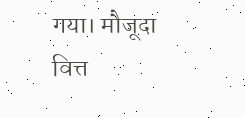गया। मौजूदा वित्त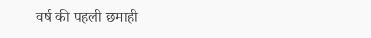वर्ष की पहली छमाही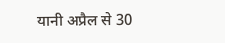यानी अप्रैल से 30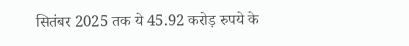सितंबर 2025 तक ये 45.92 करोड़ रुपये के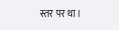स्तर पर था।